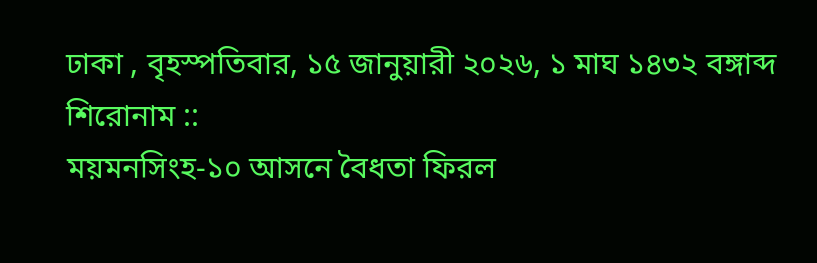ঢাকা , বৃহস্পতিবার, ১৫ জানুয়ারী ২০২৬, ১ মাঘ ১৪৩২ বঙ্গাব্দ
শিরোনাম ::
ময়মনসিংহ-১০ আসনে বৈধতা ফিরল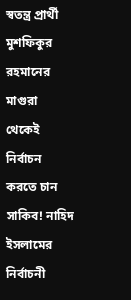স্বতন্ত্র প্রার্থী মুশফিকুর রহমানের মাগুরা থেকেই নির্বাচন করতে চান সাকিব! নাহিদ ইসলামের নির্বাচনী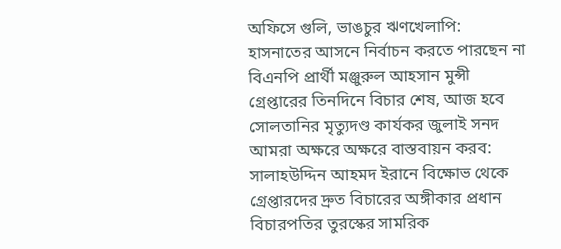অফিসে গুলি, ভাঙচুর ঋণখেলাপি: হাসনাতের আসনে নির্বাচন করতে পারছেন না বিএনপি প্রার্থী মঞ্জুরুল আহসান মুন্সী গ্রেপ্তারের তিনদিনে বিচার শেষ, আজ হবে সোলতানির মৃত্যুদণ্ড কার্যকর জুলাই সনদ আমরা অক্ষরে অক্ষরে বাস্তবায়ন করব: সালাহউদ্দিন আহমদ ইরানে বিক্ষোভ থেকে গ্রেপ্তারদের দ্রুত বিচারের অঙ্গীকার প্রধান বিচারপতির তুরস্কের সামরিক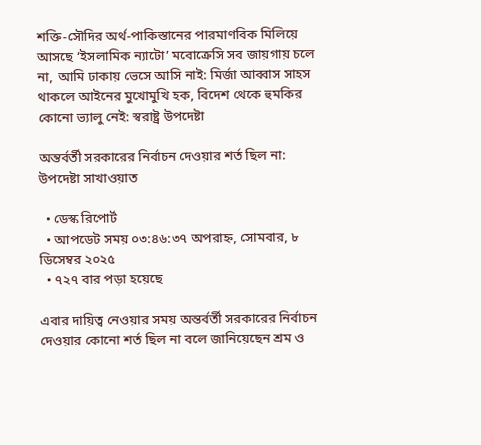শক্তি-সৌদির অর্থ-পাকিস্তানের পারমাণবিক মিলিয়ে আসছে ‘ইসলামিক ন্যাটো’ মবোক্রেসি সব জায়গায় চলে না, আমি ঢাকায় ভেসে আসি নাই: মির্জা আব্বাস সাহস থাকলে আইনের মুখোমুখি হক, বিদেশ থেকে হুমকির কোনো ভ্যালু নেই: স্বরাষ্ট্র উপদেষ্টা

অন্তর্বর্তী সরকারের নির্বাচন দেওয়ার শর্ত ছিল না: উপদেষ্টা সাখাওয়াত

  • ডেস্ক রিপোর্ট
  • আপডেট সময় ০৩:৪৬:৩৭ অপরাহ্ন, সোমবার, ৮ ডিসেম্বর ২০২৫
  • ৭২৭ বার পড়া হয়েছে

এবার দায়িত্ব নেওয়ার সময় অন্তর্বর্তী সরকারের নির্বাচন দেওয়ার কোনো শর্ত ছিল না বলে জানিয়েছেন শ্রম ও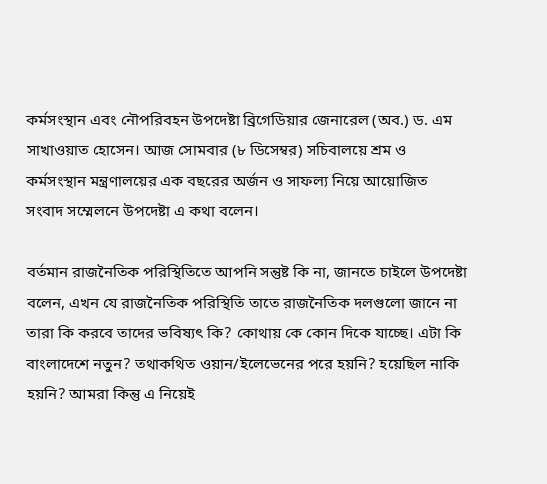কর্মসংস্থান এবং নৌপরিবহন উপদেষ্টা ব্রিগেডিয়ার জেনারেল (অব.) ড. এম সাখাওয়াত হোসেন। আজ সোমবার (৮ ডিসেম্বর) সচিবালয়ে শ্রম ও কর্মসংস্থান মন্ত্রণালয়ের এক বছরের অর্জন ও সাফল্য নিয়ে আয়োজিত সংবাদ সম্মেলনে উপদেষ্টা এ কথা বলেন।

বর্তমান রাজনৈতিক পরিস্থিতিতে আপনি সন্তুষ্ট কি না, জানতে চাইলে উপদেষ্টা বলেন, এখন যে রাজনৈতিক পরিস্থিতি তাতে রাজনৈতিক দলগুলো জানে না তারা কি করবে তাদের ভবিষ্যৎ কি? কোথায় কে কোন দিকে যাচ্ছে। এটা কি বাংলাদেশে নতুন? তথাকথিত ওয়ান/ইলেভেনের পরে হয়নি? হয়েছিল নাকি হয়নি? আমরা কিন্তু এ নিয়েই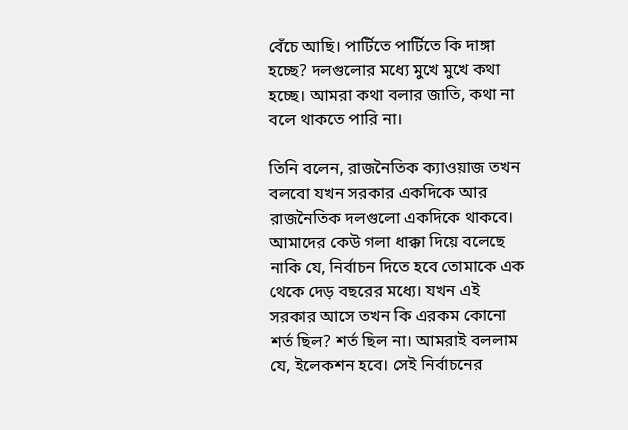বেঁচে আছি। পার্টিতে পার্টিতে কি দাঙ্গা হচ্ছে? দলগুলোর মধ্যে মুখে মুখে কথা হচ্ছে। আমরা কথা বলার জাতি, কথা না বলে থাকতে পারি না।

তিনি বলেন, রাজনৈতিক ক্যাওয়াজ তখন বলবো যখন সরকার একদিকে আর রাজনৈতিক দলগুলো একদিকে থাকবে। আমাদের কেউ গলা ধাক্কা দিয়ে বলেছে নাকি যে, নির্বাচন দিতে হবে তোমাকে এক থেকে দেড় বছরের মধ্যে। যখন এই সরকার আসে তখন কি এরকম কোনো শর্ত ছিল? শর্ত ছিল না। আমরাই বললাম যে, ইলেকশন হবে। সেই নির্বাচনের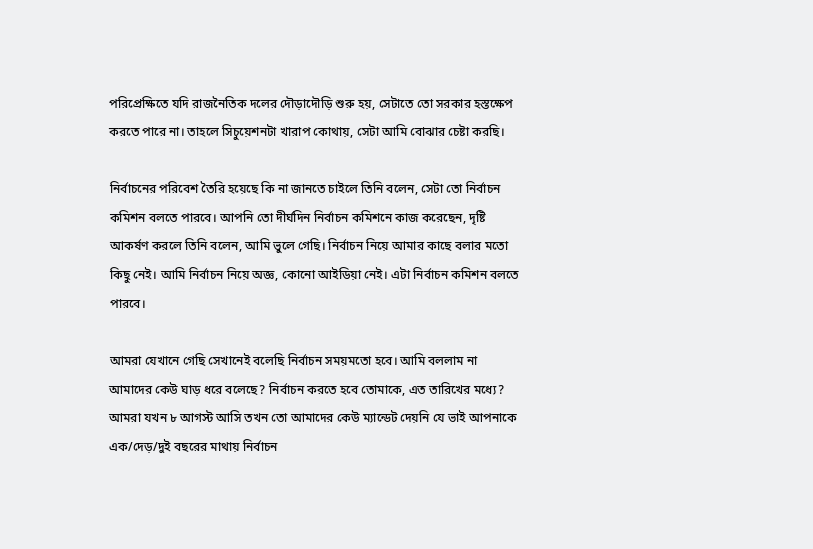পরিপ্রেক্ষিতে যদি রাজনৈতিক দলের দৌড়াদৌড়ি শুরু হয়, সেটাতে তো সরকার হস্তক্ষেপ করতে পারে না। তাহলে সিচুয়েশনটা খারাপ কোথায়, সেটা আমি বোঝার চেষ্টা করছি।

নির্বাচনের পরিবেশ তৈরি হয়েছে কি না জানতে চাইলে তিনি বলেন, সেটা তো নির্বাচন কমিশন বলতে পারবে। আপনি তো দীর্ঘদিন নির্বাচন কমিশনে কাজ করেছেন, দৃষ্টি আকর্ষণ করলে তিনি বলেন, আমি ভুলে গেছি। নির্বাচন নিয়ে আমার কাছে বলার মতো কিছু নেই। আমি নির্বাচন নিয়ে অজ্ঞ, কোনো আইডিয়া নেই। এটা নির্বাচন কমিশন বলতে পারবে।

আমরা যেখানে গেছি সেখানেই বলেছি নির্বাচন সময়মতো হবে। আমি বললাম না আমাদের কেউ ঘাড় ধরে বলেছে? নির্বাচন করতে হবে তোমাকে, এত তারিখের মধ্যে? আমরা যখন ৮ আগস্ট আসি তখন তো আমাদের কেউ ম্যান্ডেট দেয়নি যে ভাই আপনাকে এক/দেড়/দুই বছরের মাথায় নির্বাচন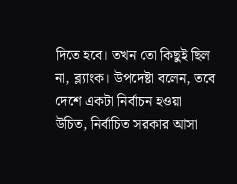দিতে হবে। তখন তো কিছুই ছিল না, ব্ল্যাংক। উপদেষ্টা বলেন, তবে দেশে একটা নির্বাচন হওয়া উচিত, নির্বাচিত সরকার আসা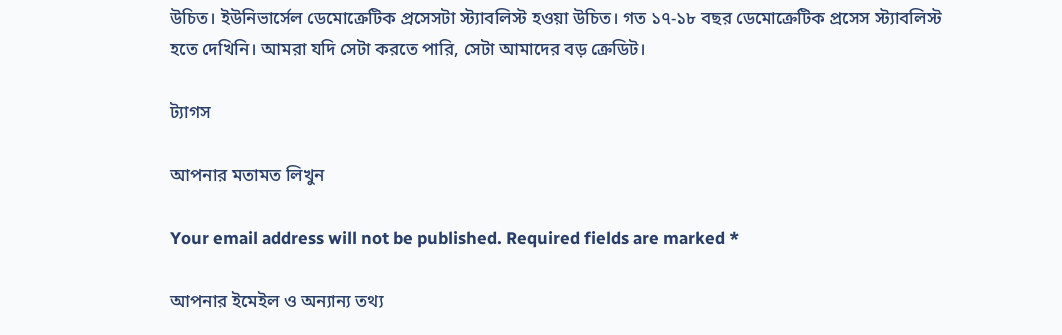উচিত। ইউনিভার্সেল ডেমোক্রেটিক প্রসেসটা স্ট্যাবলিস্ট হওয়া উচিত। গত ১৭-১৮ বছর ডেমোক্রেটিক প্রসেস স্ট্যাবলিস্ট হতে দেখিনি। আমরা যদি সেটা করতে পারি, সেটা আমাদের বড় ক্রেডিট।

ট্যাগস

আপনার মতামত লিখুন

Your email address will not be published. Required fields are marked *

আপনার ইমেইল ও অন্যান্য তথ্য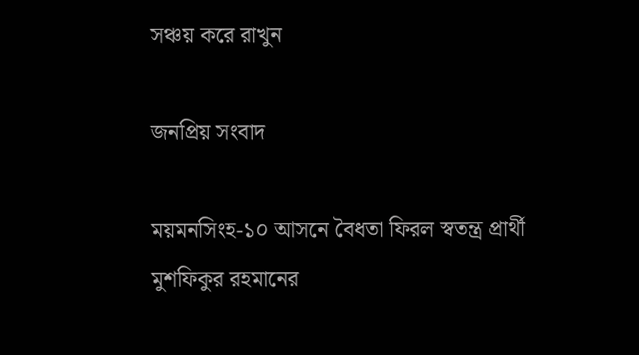সঞ্চয় করে রাখুন

জনপ্রিয় সংবাদ

ময়মনসিংহ-১০ আসনে বৈধতা ফিরল স্বতন্ত্র প্রার্থী মুশফিকুর রহমানের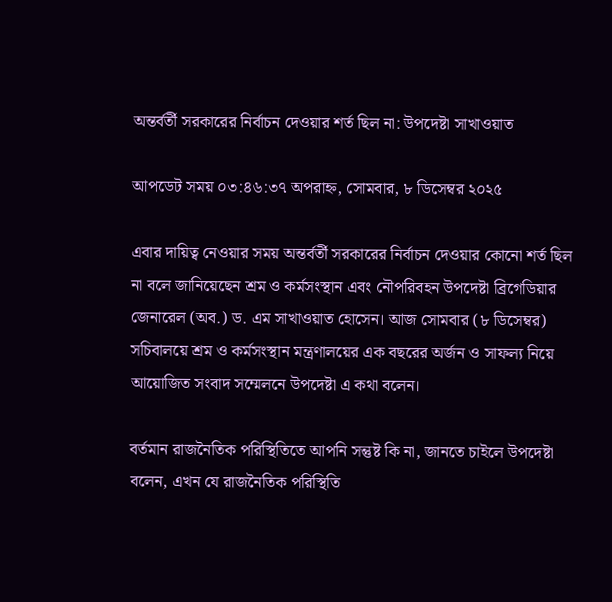অন্তর্বর্তী সরকারের নির্বাচন দেওয়ার শর্ত ছিল না: উপদেষ্টা সাখাওয়াত

আপডেট সময় ০৩:৪৬:৩৭ অপরাহ্ন, সোমবার, ৮ ডিসেম্বর ২০২৫

এবার দায়িত্ব নেওয়ার সময় অন্তর্বর্তী সরকারের নির্বাচন দেওয়ার কোনো শর্ত ছিল না বলে জানিয়েছেন শ্রম ও কর্মসংস্থান এবং নৌপরিবহন উপদেষ্টা ব্রিগেডিয়ার জেনারেল (অব.) ড. এম সাখাওয়াত হোসেন। আজ সোমবার (৮ ডিসেম্বর) সচিবালয়ে শ্রম ও কর্মসংস্থান মন্ত্রণালয়ের এক বছরের অর্জন ও সাফল্য নিয়ে আয়োজিত সংবাদ সম্মেলনে উপদেষ্টা এ কথা বলেন।

বর্তমান রাজনৈতিক পরিস্থিতিতে আপনি সন্তুষ্ট কি না, জানতে চাইলে উপদেষ্টা বলেন, এখন যে রাজনৈতিক পরিস্থিতি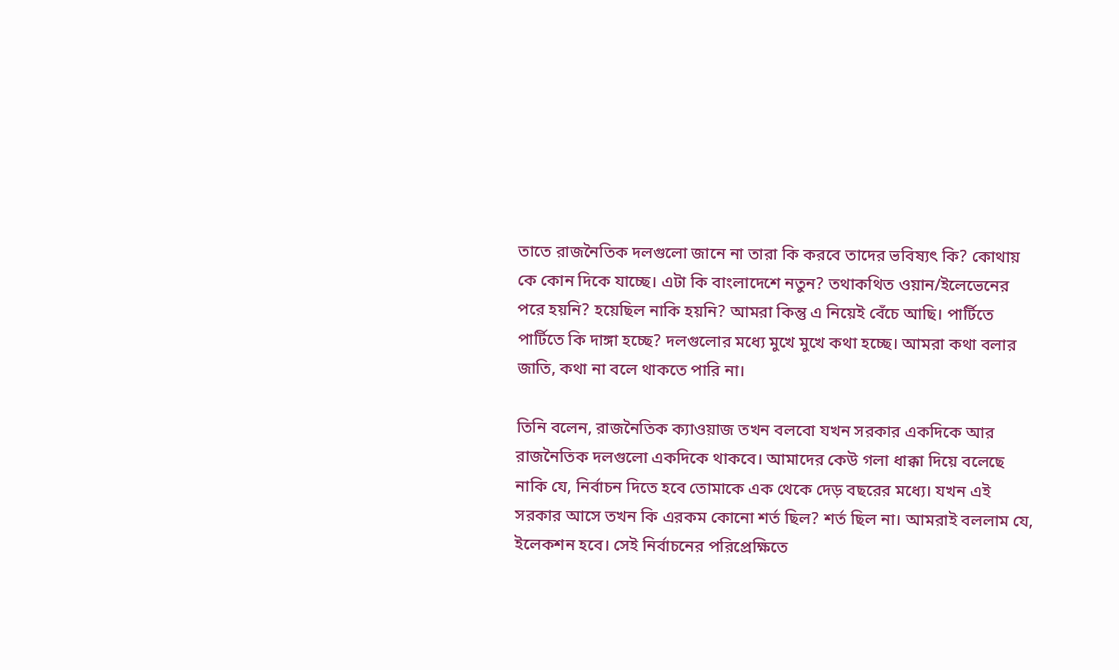তাতে রাজনৈতিক দলগুলো জানে না তারা কি করবে তাদের ভবিষ্যৎ কি? কোথায় কে কোন দিকে যাচ্ছে। এটা কি বাংলাদেশে নতুন? তথাকথিত ওয়ান/ইলেভেনের পরে হয়নি? হয়েছিল নাকি হয়নি? আমরা কিন্তু এ নিয়েই বেঁচে আছি। পার্টিতে পার্টিতে কি দাঙ্গা হচ্ছে? দলগুলোর মধ্যে মুখে মুখে কথা হচ্ছে। আমরা কথা বলার জাতি, কথা না বলে থাকতে পারি না।

তিনি বলেন, রাজনৈতিক ক্যাওয়াজ তখন বলবো যখন সরকার একদিকে আর রাজনৈতিক দলগুলো একদিকে থাকবে। আমাদের কেউ গলা ধাক্কা দিয়ে বলেছে নাকি যে, নির্বাচন দিতে হবে তোমাকে এক থেকে দেড় বছরের মধ্যে। যখন এই সরকার আসে তখন কি এরকম কোনো শর্ত ছিল? শর্ত ছিল না। আমরাই বললাম যে, ইলেকশন হবে। সেই নির্বাচনের পরিপ্রেক্ষিতে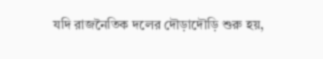যদি রাজনৈতিক দলের দৌড়াদৌড়ি শুরু হয়,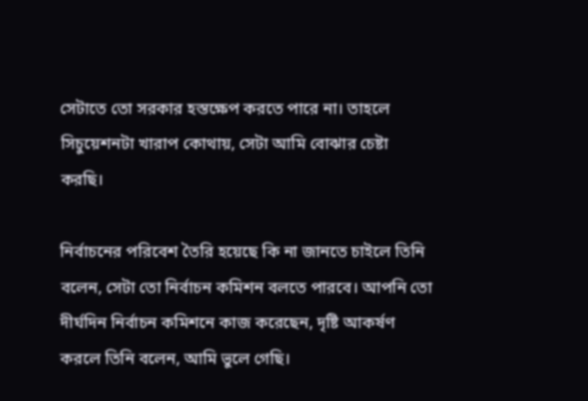সেটাতে তো সরকার হস্তক্ষেপ করতে পারে না। তাহলে সিচুয়েশনটা খারাপ কোথায়, সেটা আমি বোঝার চেষ্টা করছি।

নির্বাচনের পরিবেশ তৈরি হয়েছে কি না জানতে চাইলে তিনি বলেন, সেটা তো নির্বাচন কমিশন বলতে পারবে। আপনি তো দীর্ঘদিন নির্বাচন কমিশনে কাজ করেছেন, দৃষ্টি আকর্ষণ করলে তিনি বলেন, আমি ভুলে গেছি।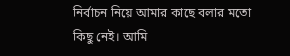নির্বাচন নিয়ে আমার কাছে বলার মতো কিছু নেই। আমি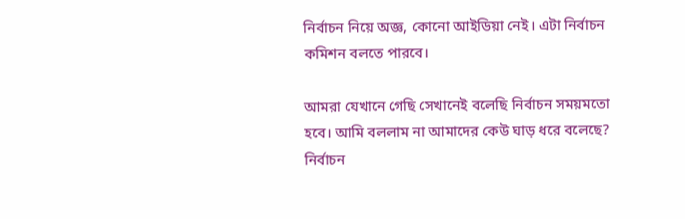নির্বাচন নিয়ে অজ্ঞ, কোনো আইডিয়া নেই। এটা নির্বাচন কমিশন বলতে পারবে।

আমরা যেখানে গেছি সেখানেই বলেছি নির্বাচন সময়মতো হবে। আমি বললাম না আমাদের কেউ ঘাড় ধরে বলেছে? নির্বাচন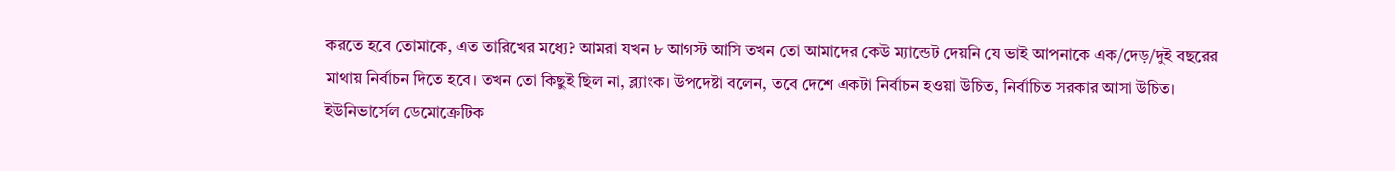করতে হবে তোমাকে, এত তারিখের মধ্যে? আমরা যখন ৮ আগস্ট আসি তখন তো আমাদের কেউ ম্যান্ডেট দেয়নি যে ভাই আপনাকে এক/দেড়/দুই বছরের মাথায় নির্বাচন দিতে হবে। তখন তো কিছুই ছিল না, ব্ল্যাংক। উপদেষ্টা বলেন, তবে দেশে একটা নির্বাচন হওয়া উচিত, নির্বাচিত সরকার আসা উচিত। ইউনিভার্সেল ডেমোক্রেটিক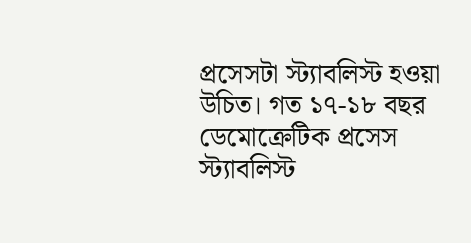প্রসেসটা স্ট্যাবলিস্ট হওয়া উচিত। গত ১৭-১৮ বছর ডেমোক্রেটিক প্রসেস স্ট্যাবলিস্ট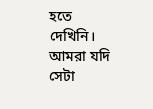হতে দেখিনি। আমরা যদি সেটা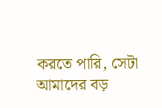করতে পারি, সেটা আমাদের বড়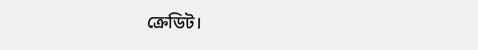ক্রেডিট।